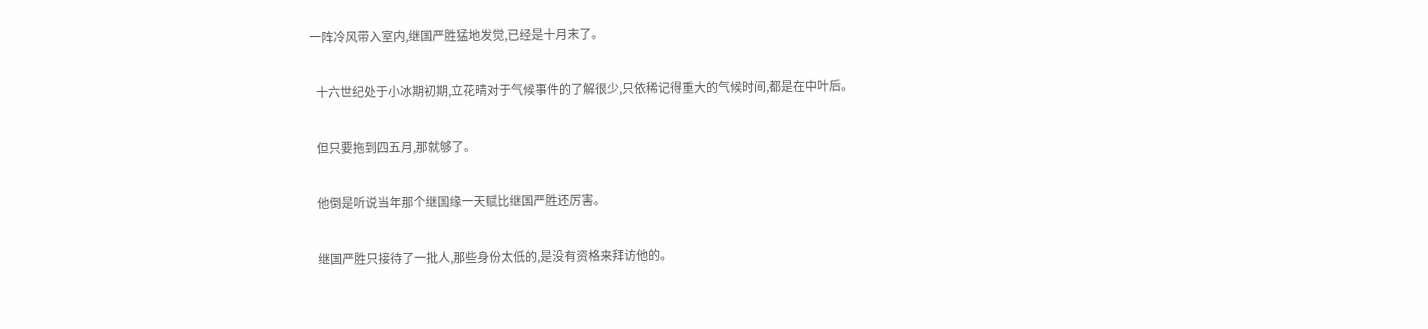一阵冷风带入室内,继国严胜猛地发觉,已经是十月末了。

  十六世纪处于小冰期初期,立花晴对于气候事件的了解很少,只依稀记得重大的气候时间,都是在中叶后。

  但只要拖到四五月,那就够了。

  他倒是听说当年那个继国缘一天赋比继国严胜还厉害。

  继国严胜只接待了一批人,那些身份太低的,是没有资格来拜访他的。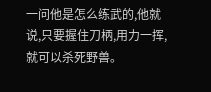一问他是怎么练武的,他就说,只要握住刀柄,用力一挥,就可以杀死野兽。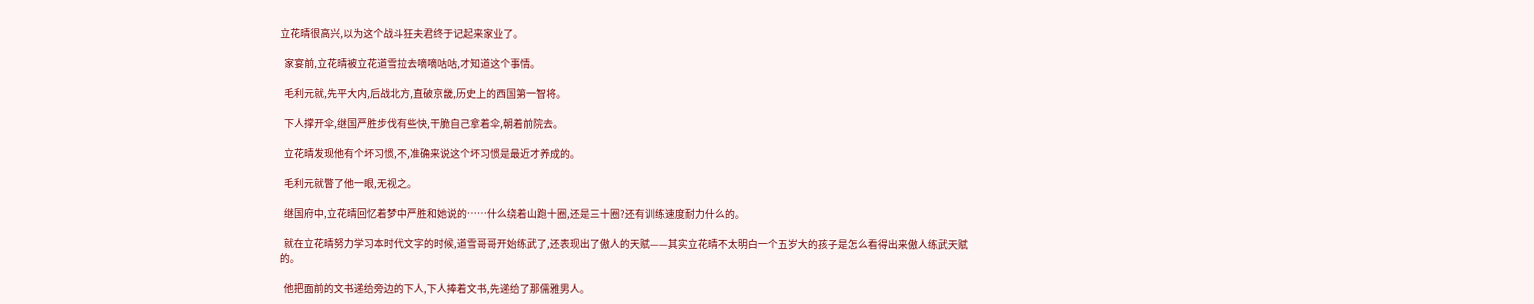立花晴很高兴,以为这个战斗狂夫君终于记起来家业了。

  家宴前,立花晴被立花道雪拉去嘀嘀咕咕,才知道这个事情。

  毛利元就,先平大内,后战北方,直破京畿,历史上的西国第一智将。

  下人撑开伞,继国严胜步伐有些快,干脆自己拿着伞,朝着前院去。

  立花晴发现他有个坏习惯,不,准确来说这个坏习惯是最近才养成的。

  毛利元就瞥了他一眼,无视之。

  继国府中,立花晴回忆着梦中严胜和她说的……什么绕着山跑十圈,还是三十圈?还有训练速度耐力什么的。

  就在立花晴努力学习本时代文字的时候,道雪哥哥开始练武了,还表现出了傲人的天赋——其实立花晴不太明白一个五岁大的孩子是怎么看得出来傲人练武天赋的。

  他把面前的文书递给旁边的下人,下人捧着文书,先递给了那儒雅男人。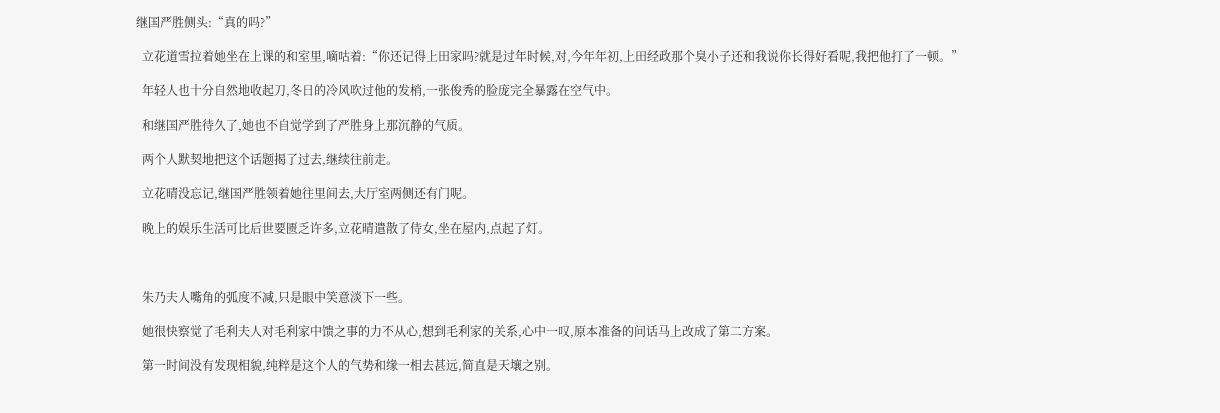继国严胜侧头:“真的吗?”

  立花道雪拉着她坐在上课的和室里,嘀咕着:“你还记得上田家吗?就是过年时候,对,今年年初,上田经政那个臭小子还和我说你长得好看呢,我把他打了一顿。”

  年轻人也十分自然地收起刀,冬日的冷风吹过他的发梢,一张俊秀的脸庞完全暴露在空气中。

  和继国严胜待久了,她也不自觉学到了严胜身上那沉静的气质。

  两个人默契地把这个话题揭了过去,继续往前走。

  立花晴没忘记,继国严胜领着她往里间去,大厅室两侧还有门呢。

  晚上的娱乐生活可比后世要匮乏许多,立花晴遣散了侍女,坐在屋内,点起了灯。



  朱乃夫人嘴角的弧度不减,只是眼中笑意淡下一些。

  她很快察觉了毛利夫人对毛利家中馈之事的力不从心,想到毛利家的关系,心中一叹,原本准备的问话马上改成了第二方案。

  第一时间没有发现相貌,纯粹是这个人的气势和缘一相去甚远,简直是天壤之别。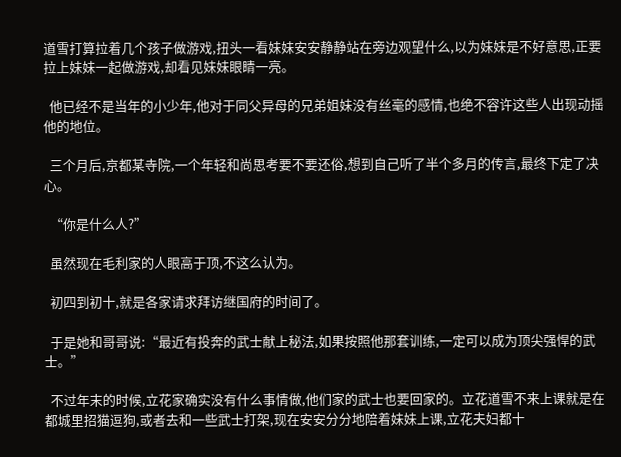道雪打算拉着几个孩子做游戏,扭头一看妹妹安安静静站在旁边观望什么,以为妹妹是不好意思,正要拉上妹妹一起做游戏,却看见妹妹眼睛一亮。

  他已经不是当年的小少年,他对于同父异母的兄弟姐妹没有丝毫的感情,也绝不容许这些人出现动摇他的地位。

  三个月后,京都某寺院,一个年轻和尚思考要不要还俗,想到自己听了半个多月的传言,最终下定了决心。

  “你是什么人?”

  虽然现在毛利家的人眼高于顶,不这么认为。

  初四到初十,就是各家请求拜访继国府的时间了。

  于是她和哥哥说:“最近有投奔的武士献上秘法,如果按照他那套训练,一定可以成为顶尖强悍的武士。”

  不过年末的时候,立花家确实没有什么事情做,他们家的武士也要回家的。立花道雪不来上课就是在都城里招猫逗狗,或者去和一些武士打架,现在安安分分地陪着妹妹上课,立花夫妇都十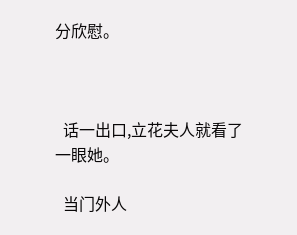分欣慰。



  话一出口,立花夫人就看了一眼她。

  当门外人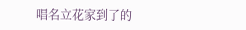唱名立花家到了的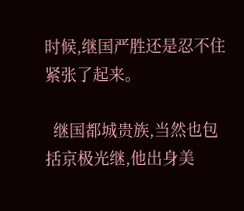时候,继国严胜还是忍不住紧张了起来。

  继国都城贵族,当然也包括京极光继,他出身美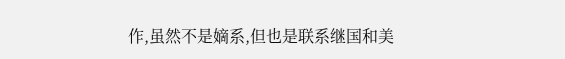作,虽然不是嫡系,但也是联系继国和美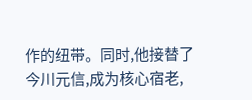作的纽带。同时,他接替了今川元信,成为核心宿老,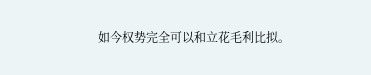如今权势完全可以和立花毛利比拟。